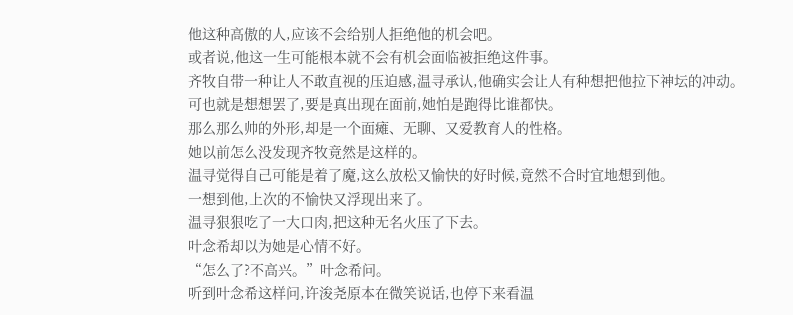他这种高傲的人,应该不会给别人拒绝他的机会吧。
或者说,他这一生可能根本就不会有机会面临被拒绝这件事。
齐牧自带一种让人不敢直视的压迫感,温寻承认,他确实会让人有种想把他拉下神坛的冲动。
可也就是想想罢了,要是真出现在面前,她怕是跑得比谁都快。
那么那么帅的外形,却是一个面瘫、无聊、又爱教育人的性格。
她以前怎么没发现齐牧竟然是这样的。
温寻觉得自己可能是着了魔,这么放松又愉快的好时候,竟然不合时宜地想到他。
一想到他,上次的不愉快又浮现出来了。
温寻狠狠吃了一大口肉,把这种无名火压了下去。
叶念希却以为她是心情不好。
“怎么了?不高兴。”叶念希问。
听到叶念希这样问,许浚尧原本在微笑说话,也停下来看温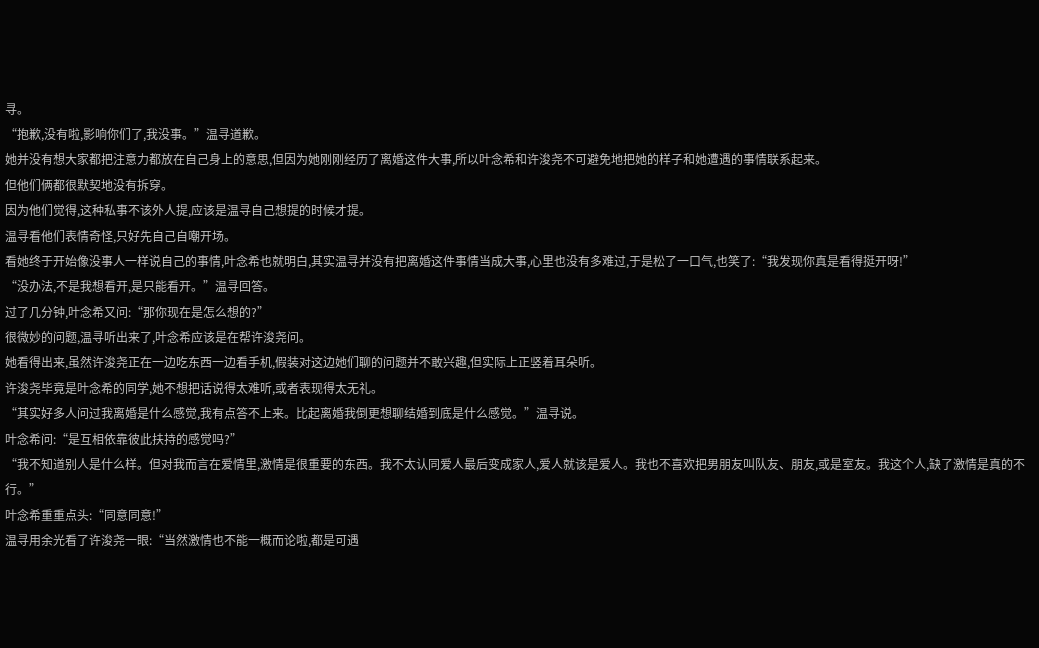寻。
“抱歉,没有啦,影响你们了,我没事。”温寻道歉。
她并没有想大家都把注意力都放在自己身上的意思,但因为她刚刚经历了离婚这件大事,所以叶念希和许浚尧不可避免地把她的样子和她遭遇的事情联系起来。
但他们俩都很默契地没有拆穿。
因为他们觉得,这种私事不该外人提,应该是温寻自己想提的时候才提。
温寻看他们表情奇怪,只好先自己自嘲开场。
看她终于开始像没事人一样说自己的事情,叶念希也就明白,其实温寻并没有把离婚这件事情当成大事,心里也没有多难过,于是松了一口气,也笑了:“我发现你真是看得挺开呀!”
“没办法,不是我想看开,是只能看开。”温寻回答。
过了几分钟,叶念希又问:“那你现在是怎么想的?”
很微妙的问题,温寻听出来了,叶念希应该是在帮许浚尧问。
她看得出来,虽然许浚尧正在一边吃东西一边看手机,假装对这边她们聊的问题并不敢兴趣,但实际上正竖着耳朵听。
许浚尧毕竟是叶念希的同学,她不想把话说得太难听,或者表现得太无礼。
“其实好多人问过我离婚是什么感觉,我有点答不上来。比起离婚我倒更想聊结婚到底是什么感觉。”温寻说。
叶念希问:“是互相依靠彼此扶持的感觉吗?”
“我不知道别人是什么样。但对我而言在爱情里,激情是很重要的东西。我不太认同爱人最后变成家人,爱人就该是爱人。我也不喜欢把男朋友叫队友、朋友,或是室友。我这个人,缺了激情是真的不行。”
叶念希重重点头:“同意同意!”
温寻用余光看了许浚尧一眼:“当然激情也不能一概而论啦,都是可遇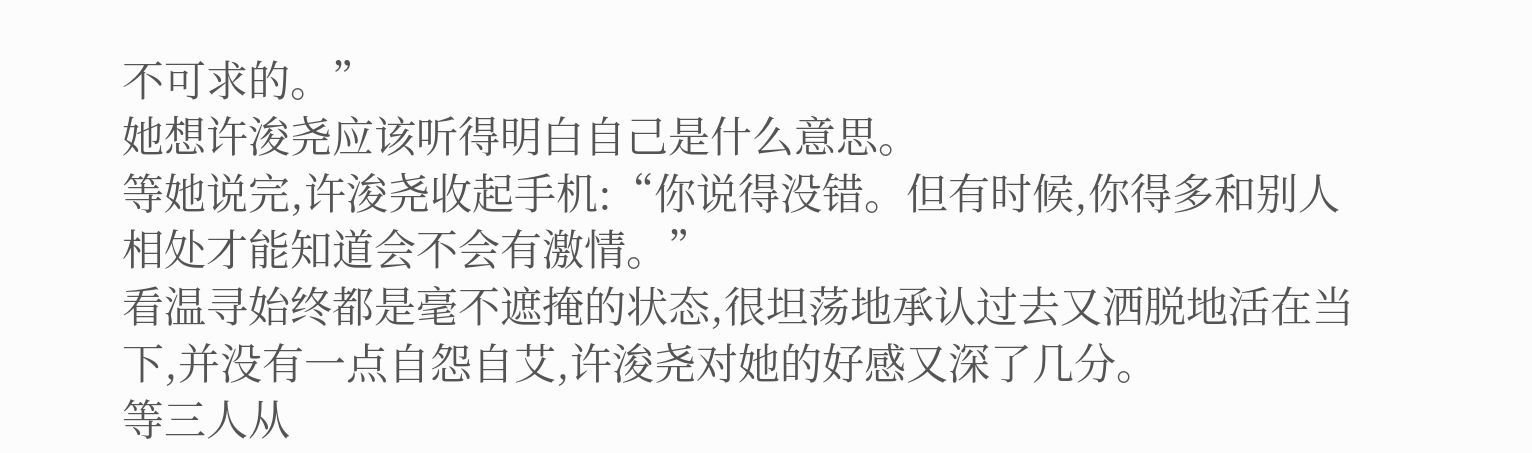不可求的。”
她想许浚尧应该听得明白自己是什么意思。
等她说完,许浚尧收起手机:“你说得没错。但有时候,你得多和别人相处才能知道会不会有激情。”
看温寻始终都是毫不遮掩的状态,很坦荡地承认过去又洒脱地活在当下,并没有一点自怨自艾,许浚尧对她的好感又深了几分。
等三人从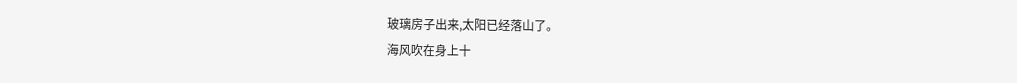玻璃房子出来,太阳已经落山了。
海风吹在身上十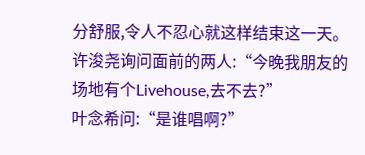分舒服,令人不忍心就这样结束这一天。
许浚尧询问面前的两人:“今晚我朋友的场地有个Livehouse,去不去?”
叶念希问:“是谁唱啊?”